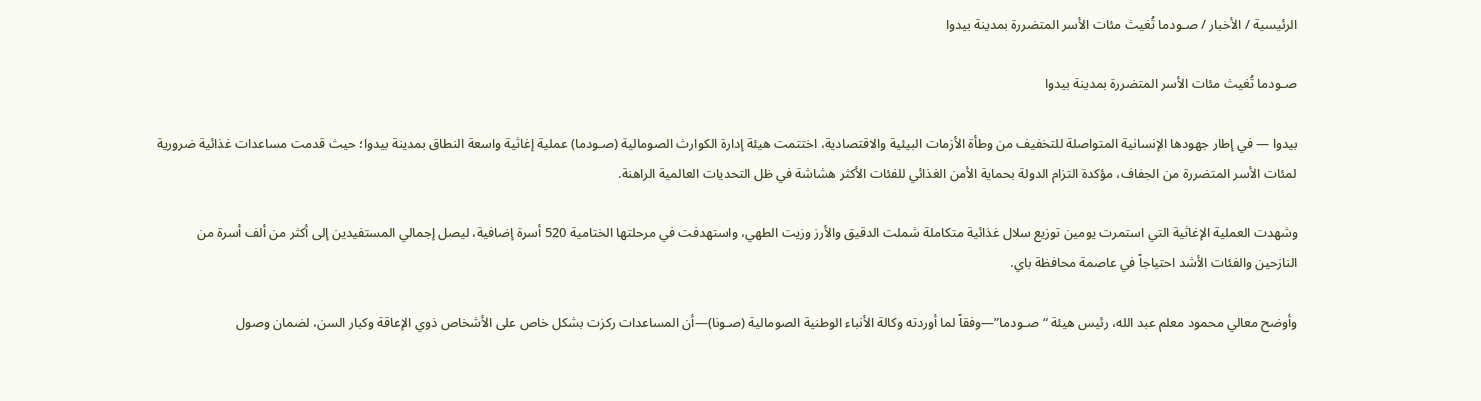الرئيسية / الأخبار / صـودما تُغيث مئات الأسر المتضررة بمدينة بيدوا

صـودما تُغيث مئات الأسر المتضررة بمدينة بيدوا

بيدوا — في إطار جهودها الإنسانية المتواصلة للتخفيف من وطأة الأزمات البيئية والاقتصادية، اختتمت هيئة إدارة الكوارث الصومالية (صـودما) عملية إغاثية واسعة النطاق بمدينة بيدوا؛ حيث قدمت مساعدات غذائية ضرورية لمئات الأسر المتضررة من الجفاف، مؤكدة التزام الدولة بحماية الأمن الغذائي للفئات الأكثر هشاشة في ظل التحديات العالمية الراهنة.

وشهدت العملية الإغاثية التي استمرت يومين توزيع سلال غذائية متكاملة شملت الدقيق والأرز وزيت الطهي، واستهدفت في مرحلتها الختامية 520 أسرة إضافية، ليصل إجمالي المستفيدين إلى أكثر من ألف أسرة من النازحين والفئات الأشد احتياجاً في عاصمة محافظة باي.

وأوضح معالي محمود معلم عبد الله، رئيس هيئة “صـودما”—وفقاً لما أوردته وكالة الأنباء الوطنية الصومالية (صـونا)—أن المساعدات ركزت بشكل خاص على الأشخاص ذوي الإعاقة وكبار السن، لضمان وصول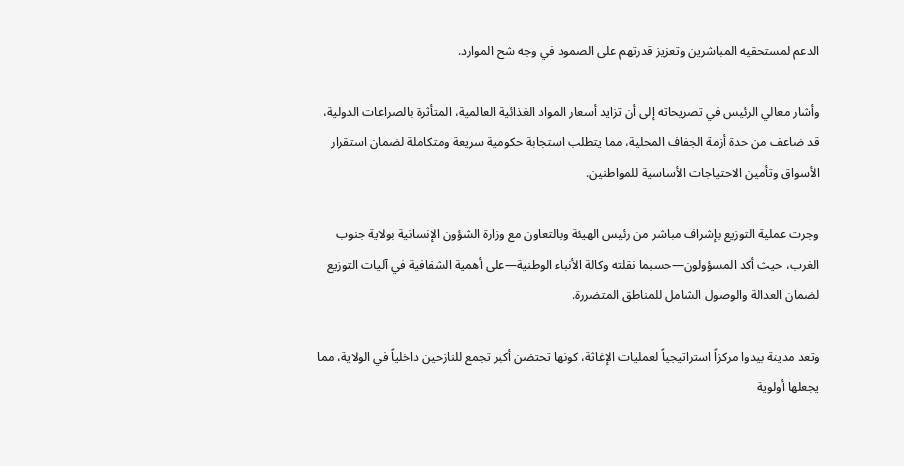الدعم لمستحقيه المباشرين وتعزيز قدرتهم على الصمود في وجه شح الموارد.

وأشار معالي الرئيس في تصريحاته إلى أن تزايد أسعار المواد الغذائية العالمية، المتأثرة بالصراعات الدولية، قد ضاعف من حدة أزمة الجفاف المحلية، مما يتطلب استجابة حكومية سريعة ومتكاملة لضمان استقرار الأسواق وتأمين الاحتياجات الأساسية للمواطنين.

وجرت عملية التوزيع بإشراف مباشر من رئيس الهيئة وبالتعاون مع وزارة الشؤون الإنسانية بولاية جنوب الغرب، حيث أكد المسؤولون—حسبما نقلته وكالة الأنباء الوطنية—على أهمية الشفافية في آليات التوزيع لضمان العدالة والوصول الشامل للمناطق المتضررة.

وتعد مدينة بيدوا مركزاً استراتيجياً لعمليات الإغاثة، كونها تحتضن أكبر تجمع للنازحين داخلياً في الولاية، مما يجعلها أولوية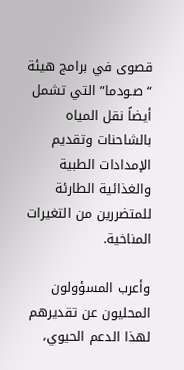قصوى في برامج هيئة “صـودما” التي تشمل أيضاً نقل المياه بالشاحنات وتقديم الإمدادات الطبية والغذائية الطارئة للمتضررين من التغيرات المناخية.

وأعرب المسؤولون المحليون عن تقديرهم لهذا الدعم الحيوي،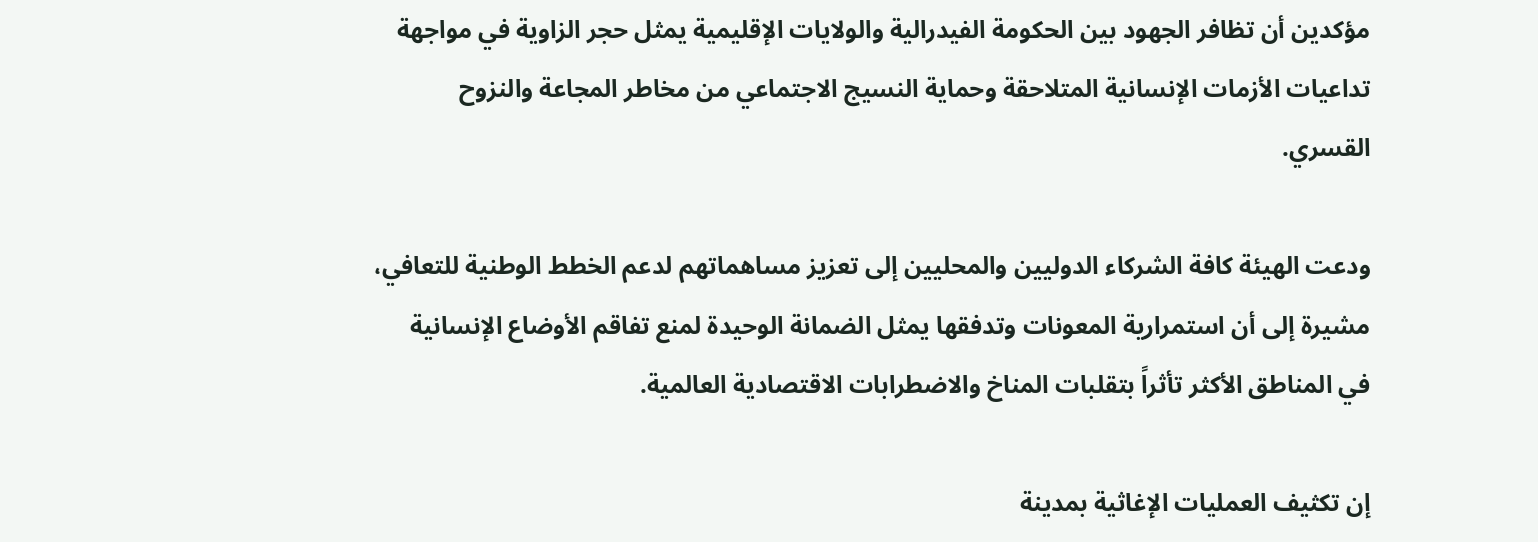مؤكدين أن تظافر الجهود بين الحكومة الفيدرالية والولايات الإقليمية يمثل حجر الزاوية في مواجهة تداعيات الأزمات الإنسانية المتلاحقة وحماية النسيج الاجتماعي من مخاطر المجاعة والنزوح القسري.

ودعت الهيئة كافة الشركاء الدوليين والمحليين إلى تعزيز مساهماتهم لدعم الخطط الوطنية للتعافي، مشيرة إلى أن استمرارية المعونات وتدفقها يمثل الضمانة الوحيدة لمنع تفاقم الأوضاع الإنسانية في المناطق الأكثر تأثراً بتقلبات المناخ والاضطرابات الاقتصادية العالمية.

إن تكثيف العمليات الإغاثية بمدينة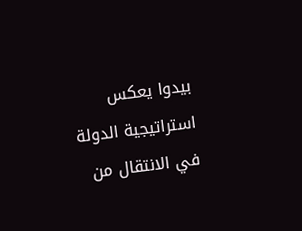بيدوا يعكس استراتيجية الدولة في الانتقال من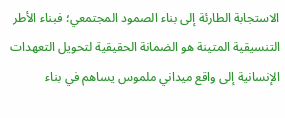الاستجابة الطارئة إلى بناء الصمود المجتمعي؛ فبناء الأطر التنسيقية المتينة هو الضمانة الحقيقية لتحويل التعهدات الإنسانية إلى واقع ميداني ملموس يساهم في بناء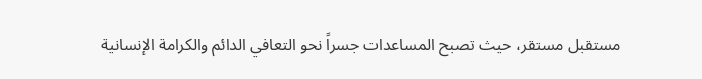مستقبل مستقر، حيث تصبح المساعدات جسراً نحو التعافي الدائم والكرامة الإنسانية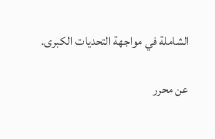الشاملة في مواجهة التحديات الكبرى.

عن محرر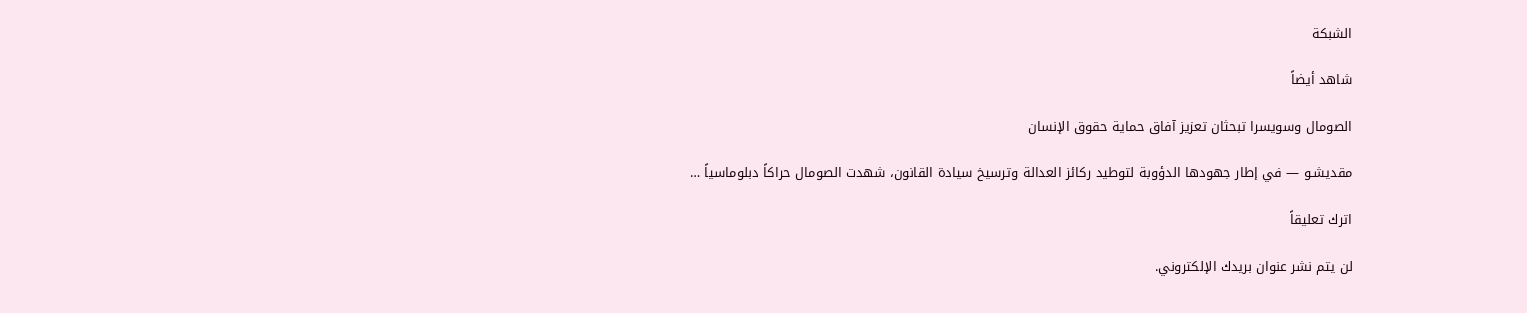الشبكة

شاهد أيضاً

الصومال وسويسرا تبحثان تعزيز آفاق حماية حقوق الإنسان

مقديشـو — في إطار جهودها الدؤوبة لتوطيد ركائز العدالة وترسيخ سيادة القانون، شهدت الصومال حراكاً دبلوماسياً …

اترك تعليقاً

لن يتم نشر عنوان بريدك الإلكتروني.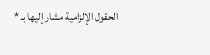الحقول الإلزامية مشار إليها بـ *